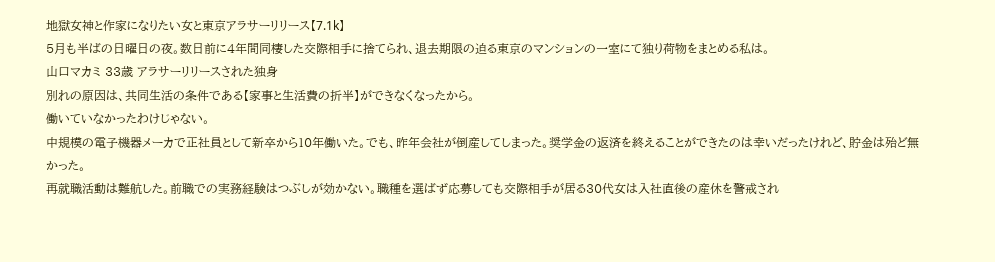地獄女神と作家になりたい女と東京アラサーリリース【7.1k】
5月も半ばの日曜日の夜。数日前に4年間同棲した交際相手に捨てられ、退去期限の迫る東京のマンションの一室にて独り荷物をまとめる私は。
山口マカミ 33歳 アラサーリリースされた独身
別れの原因は、共同生活の条件である【家事と生活費の折半】ができなくなったから。
働いていなかったわけじゃない。
中規模の電子機器メーカで正社員として新卒から10年働いた。でも、昨年会社が倒産してしまった。奨学金の返済を終えることができたのは幸いだったけれど、貯金は殆ど無かった。
再就職活動は難航した。前職での実務経験はつぶしが効かない。職種を選ばず応募しても交際相手が居る30代女は入社直後の産休を警戒され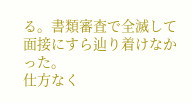る。書類審査で全滅して面接にすら辿り着けなかった。
仕方なく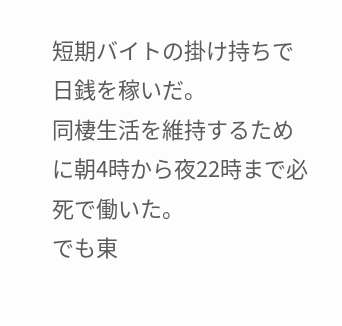短期バイトの掛け持ちで日銭を稼いだ。
同棲生活を維持するために朝4時から夜22時まで必死で働いた。
でも東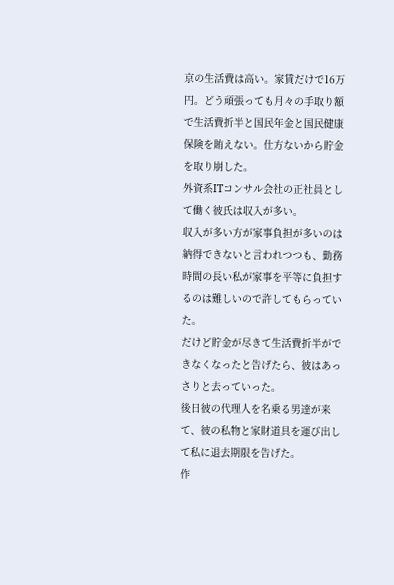京の生活費は高い。家賃だけで16万円。どう頑張っても月々の手取り額で生活費折半と国民年金と国民健康保険を賄えない。仕方ないから貯金を取り崩した。
外資系ITコンサル会社の正社員として働く彼氏は収入が多い。
収入が多い方が家事負担が多いのは納得できないと言われつつも、勤務時間の長い私が家事を平等に負担するのは難しいので許してもらっていた。
だけど貯金が尽きて生活費折半ができなくなったと告げたら、彼はあっさりと去っていった。
後日彼の代理人を名乗る男達が来て、彼の私物と家財道具を運び出して私に退去期限を告げた。
作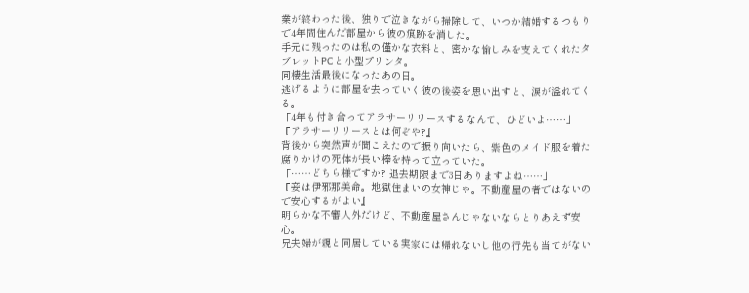業が終わった後、独りで泣きながら掃除して、いつか結婚するつもりで4年間住んだ部屋から彼の痕跡を消した。
手元に残ったのは私の僅かな衣料と、密かな愉しみを支えてくれたタブレットPCと小型プリンタ。
同棲生活最後になったあの日。
逃げるように部屋を去っていく彼の後姿を思い出すと、涙が溢れてくる。
「4年も付き合ってアラサーリリースするなんて、ひどいよ……」
『アラサーリリースとは何ぞや?』
背後から突然声が聞こえたので振り向いたら、紫色のメイド服を着た腐りかけの死体が長い棒を持って立っていた。
「……どちら様ですか? 退去期限まで3日ありますよね……」
『妾は伊邪那美命。地獄住まいの女神じゃ。不動産屋の者ではないので安心するがよい』
明らかな不審人外だけど、不動産屋さんじゃないならとりあえず安心。
兄夫婦が親と同居している実家には帰れないし他の行先も当てがない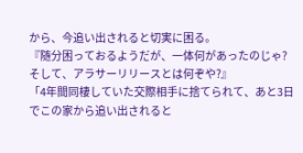から、今追い出されると切実に困る。
『随分困っておるようだが、一体何があったのじゃ? そして、アラサーリリースとは何ぞや?』
「4年間同棲していた交際相手に捨てられて、あと3日でこの家から追い出されると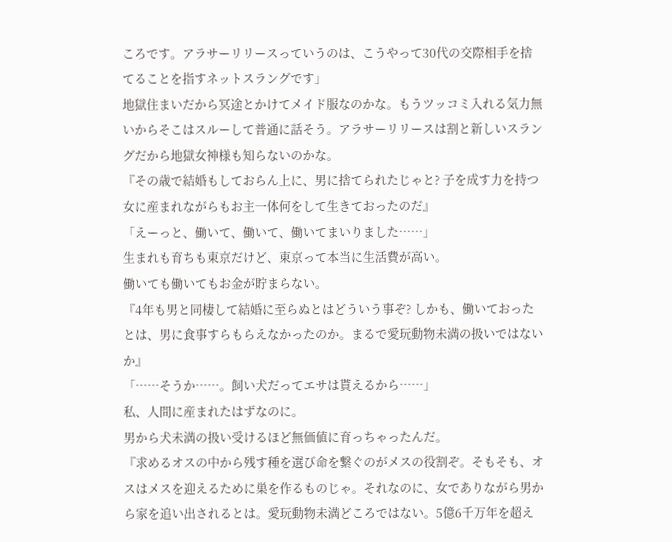ころです。アラサーリリースっていうのは、こうやって30代の交際相手を捨てることを指すネットスラングです」
地獄住まいだから冥途とかけてメイド服なのかな。もうツッコミ入れる気力無いからそこはスルーして普通に話そう。アラサーリリースは割と新しいスラングだから地獄女神様も知らないのかな。
『その歳で結婚もしておらん上に、男に捨てられたじゃと? 子を成す力を持つ女に産まれながらもお主一体何をして生きておったのだ』
「えーっと、働いて、働いて、働いてまいりました……」
生まれも育ちも東京だけど、東京って本当に生活費が高い。
働いても働いてもお金が貯まらない。
『4年も男と同棲して結婚に至らぬとはどういう事ぞ? しかも、働いておったとは、男に食事すらもらえなかったのか。まるで愛玩動物未満の扱いではないか』
「……そうか……。飼い犬だってエサは貰えるから……」
私、人間に産まれたはずなのに。
男から犬未満の扱い受けるほど無価値に育っちゃったんだ。
『求めるオスの中から残す種を選び命を繋ぐのがメスの役割ぞ。そもそも、オスはメスを迎えるために巣を作るものじゃ。それなのに、女でありながら男から家を追い出されるとは。愛玩動物未満どころではない。5億6千万年を超え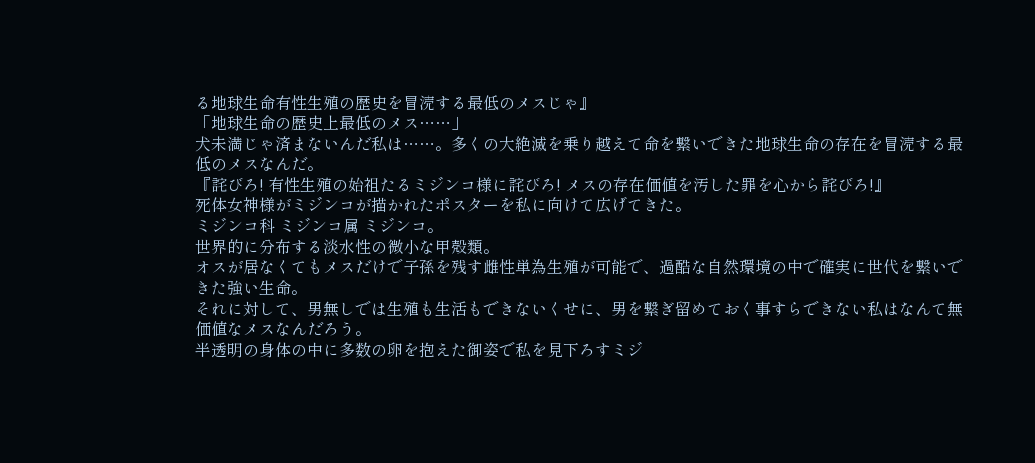る地球生命有性生殖の歴史を冒涜する最低のメスじゃ』
「地球生命の歴史上最低のメス……」
犬未満じゃ済まないんだ私は……。多くの大絶滅を乗り越えて命を繋いできた地球生命の存在を冒涜する最低のメスなんだ。
『詫びろ! 有性生殖の始祖たるミジンコ様に詫びろ! メスの存在価値を汚した罪を心から詫びろ!』
死体女神様がミジンコが描かれたポスターを私に向けて広げてきた。
ミジンコ科 ミジンコ属 ミジンコ。
世界的に分布する淡水性の微小な甲殻類。
オスが居なくてもメスだけで子孫を残す雌性単為生殖が可能で、過酷な自然環境の中で確実に世代を繋いできた強い生命。
それに対して、男無しでは生殖も生活もできないくせに、男を繋ぎ留めておく事すらできない私はなんて無価値なメスなんだろう。
半透明の身体の中に多数の卵を抱えた御姿で私を見下ろすミジ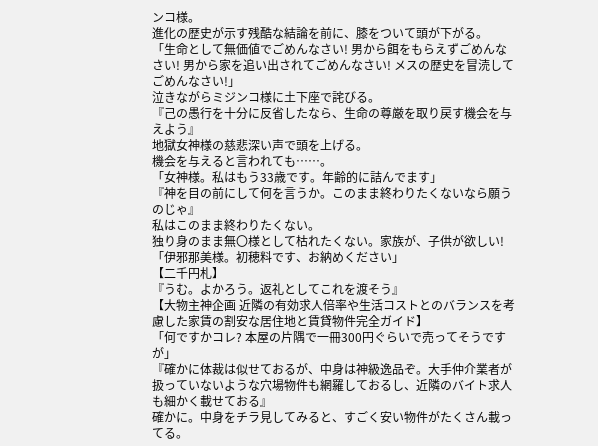ンコ様。
進化の歴史が示す残酷な結論を前に、膝をついて頭が下がる。
「生命として無価値でごめんなさい! 男から餌をもらえずごめんなさい! 男から家を追い出されてごめんなさい! メスの歴史を冒涜してごめんなさい!」
泣きながらミジンコ様に土下座で詫びる。
『己の愚行を十分に反省したなら、生命の尊厳を取り戻す機会を与えよう』
地獄女神様の慈悲深い声で頭を上げる。
機会を与えると言われても……。
「女神様。私はもう33歳です。年齢的に詰んでます」
『神を目の前にして何を言うか。このまま終わりたくないなら願うのじゃ』
私はこのまま終わりたくない。
独り身のまま無〇様として枯れたくない。家族が、子供が欲しい!
「伊邪那美様。初穂料です、お納めください」
【二千円札】
『うむ。よかろう。返礼としてこれを渡そう』
【大物主神企画 近隣の有効求人倍率や生活コストとのバランスを考慮した家賃の割安な居住地と賃貸物件完全ガイド】
「何ですかコレ? 本屋の片隅で一冊300円ぐらいで売ってそうですが」
『確かに体裁は似せておるが、中身は神級逸品ぞ。大手仲介業者が扱っていないような穴場物件も網羅しておるし、近隣のバイト求人も細かく載せておる』
確かに。中身をチラ見してみると、すごく安い物件がたくさん載ってる。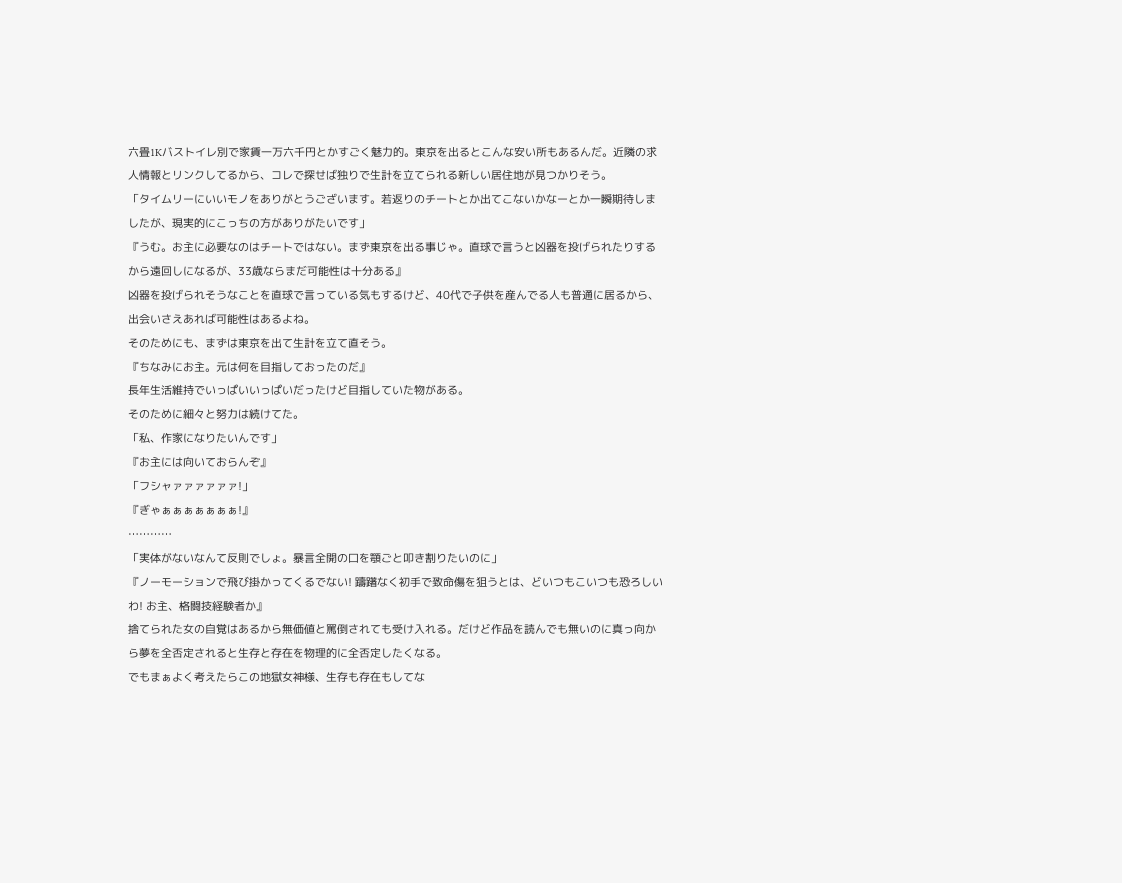六畳1Kバストイレ別で家賃一万六千円とかすごく魅力的。東京を出るとこんな安い所もあるんだ。近隣の求人情報とリンクしてるから、コレで探せば独りで生計を立てられる新しい居住地が見つかりそう。
「タイムリーにいいモノをありがとうございます。若返りのチートとか出てこないかなーとか一瞬期待しましたが、現実的にこっちの方がありがたいです」
『うむ。お主に必要なのはチートではない。まず東京を出る事じゃ。直球で言うと凶器を投げられたりするから遠回しになるが、33歳ならまだ可能性は十分ある』
凶器を投げられそうなことを直球で言っている気もするけど、40代で子供を産んでる人も普通に居るから、出会いさえあれば可能性はあるよね。
そのためにも、まずは東京を出て生計を立て直そう。
『ちなみにお主。元は何を目指しておったのだ』
長年生活維持でいっぱいいっぱいだったけど目指していた物がある。
そのために細々と努力は続けてた。
「私、作家になりたいんです」
『お主には向いておらんぞ』
「フシャァァァァァァ!」
『ぎゃぁぁぁぁぁぁぁ!』
…………
「実体がないなんて反則でしょ。暴言全開の口を顎ごと叩き割りたいのに」
『ノーモーションで飛び掛かってくるでない! 躊躇なく初手で致命傷を狙うとは、どいつもこいつも恐ろしいわ! お主、格闘技経験者か』
捨てられた女の自覚はあるから無価値と罵倒されても受け入れる。だけど作品を読んでも無いのに真っ向から夢を全否定されると生存と存在を物理的に全否定したくなる。
でもまぁよく考えたらこの地獄女神様、生存も存在もしてな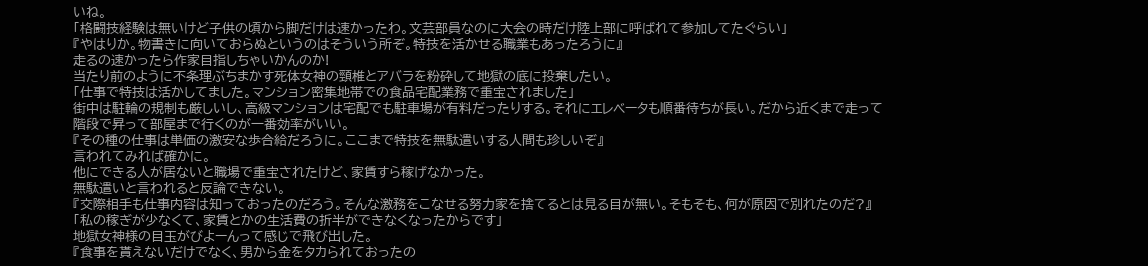いね。
「格闘技経験は無いけど子供の頃から脚だけは速かったわ。文芸部員なのに大会の時だけ陸上部に呼ばれて参加してたぐらい」
『やはりか。物書きに向いておらぬというのはそういう所ぞ。特技を活かせる職業もあったろうに』
走るの速かったら作家目指しちゃいかんのか!
当たり前のように不条理ぶちまかす死体女神の頸椎とアバラを粉砕して地獄の底に投棄したい。
「仕事で特技は活かしてました。マンション密集地帯での食品宅配業務で重宝されました」
街中は駐輪の規制も厳しいし、高級マンションは宅配でも駐車場が有料だったりする。それにエレベータも順番待ちが長い。だから近くまで走って階段で昇って部屋まで行くのが一番効率がいい。
『その種の仕事は単価の激安な歩合給だろうに。ここまで特技を無駄遣いする人間も珍しいぞ』
言われてみれば確かに。
他にできる人が居ないと職場で重宝されたけど、家賃すら稼げなかった。
無駄遣いと言われると反論できない。
『交際相手も仕事内容は知っておったのだろう。そんな激務をこなせる努力家を捨てるとは見る目が無い。そもそも、何が原因で別れたのだ?』
「私の稼ぎが少なくて、家賃とかの生活費の折半ができなくなったからです」
地獄女神様の目玉がびよーんって感じで飛び出した。
『食事を貰えないだけでなく、男から金をタカられておったの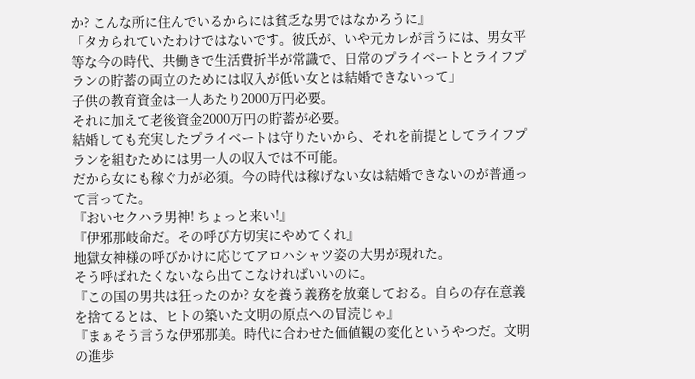か? こんな所に住んでいるからには貧乏な男ではなかろうに』
「タカられていたわけではないです。彼氏が、いや元カレが言うには、男女平等な今の時代、共働きで生活費折半が常識で、日常のプライベートとライフプランの貯蓄の両立のためには収入が低い女とは結婚できないって」
子供の教育資金は一人あたり2000万円必要。
それに加えて老後資金2000万円の貯蓄が必要。
結婚しても充実したプライベートは守りたいから、それを前提としてライフプランを組むためには男一人の収入では不可能。
だから女にも稼ぐ力が必須。今の時代は稼げない女は結婚できないのが普通って言ってた。
『おいセクハラ男神! ちょっと来い!』
『伊邪那岐命だ。その呼び方切実にやめてくれ』
地獄女神様の呼びかけに応じてアロハシャツ姿の大男が現れた。
そう呼ばれたくないなら出てこなければいいのに。
『この国の男共は狂ったのか? 女を養う義務を放棄しておる。自らの存在意義を捨てるとは、ヒトの築いた文明の原点への冒涜じゃ』
『まぁそう言うな伊邪那美。時代に合わせた価値観の変化というやつだ。文明の進歩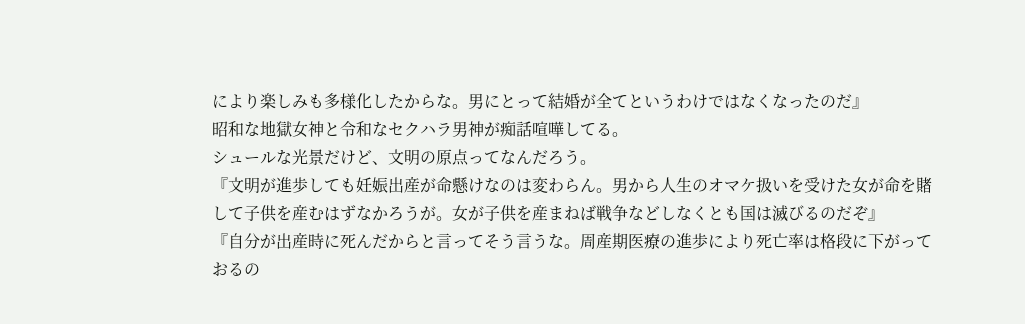により楽しみも多様化したからな。男にとって結婚が全てというわけではなくなったのだ』
昭和な地獄女神と令和なセクハラ男神が痴話喧嘩してる。
シュールな光景だけど、文明の原点ってなんだろう。
『文明が進歩しても妊娠出産が命懸けなのは変わらん。男から人生のオマケ扱いを受けた女が命を賭して子供を産むはずなかろうが。女が子供を産まねば戦争などしなくとも国は滅びるのだぞ』
『自分が出産時に死んだからと言ってそう言うな。周産期医療の進歩により死亡率は格段に下がっておるの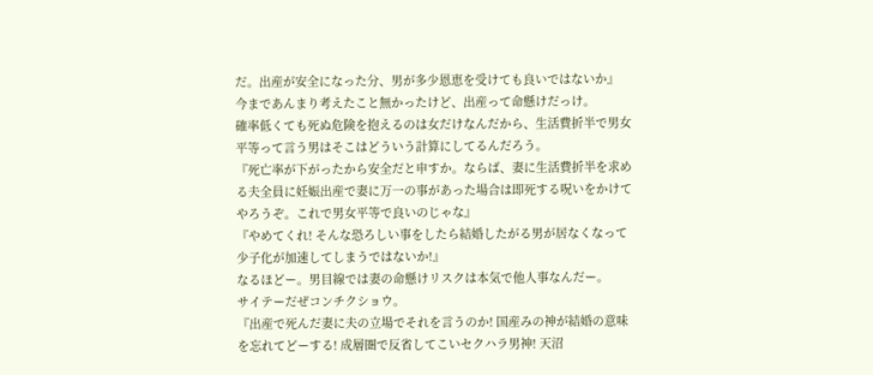だ。出産が安全になった分、男が多少恩恵を受けても良いではないか』
今まであんまり考えたこと無かったけど、出産って命懸けだっけ。
確率低くても死ぬ危険を抱えるのは女だけなんだから、生活費折半で男女平等って言う男はそこはどういう計算にしてるんだろう。
『死亡率が下がったから安全だと申すか。ならば、妻に生活費折半を求める夫全員に妊娠出産で妻に万一の事があった場合は即死する呪いをかけてやろうぞ。これで男女平等で良いのじゃな』
『やめてくれ! そんな恐ろしい事をしたら結婚したがる男が居なくなって少子化が加速してしまうではないか!』
なるほどー。男目線では妻の命懸けリスクは本気で他人事なんだー。
サイテーだぜコンチクショウ。
『出産で死んだ妻に夫の立場でそれを言うのか! 国産みの神が結婚の意味を忘れてどーする! 成層圏で反省してこいセクハラ男神! 天沼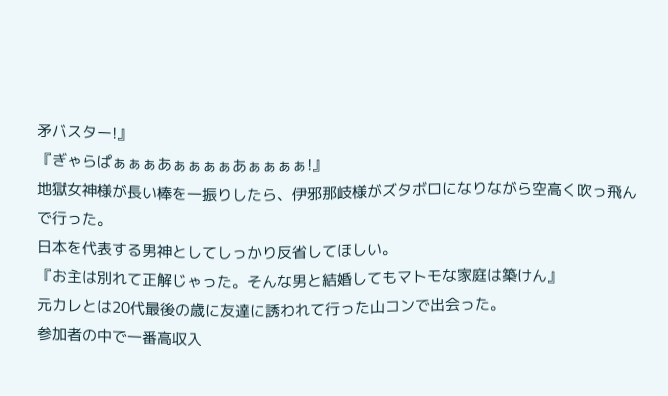矛バスター!』
『ぎゃらぱぁぁぁあぁぁぁぁあぁぁぁぁ!』
地獄女神様が長い棒を一振りしたら、伊邪那岐様がズタボロになりながら空高く吹っ飛んで行った。
日本を代表する男神としてしっかり反省してほしい。
『お主は別れて正解じゃった。そんな男と結婚してもマトモな家庭は築けん』
元カレとは20代最後の歳に友達に誘われて行った山コンで出会った。
参加者の中で一番高収入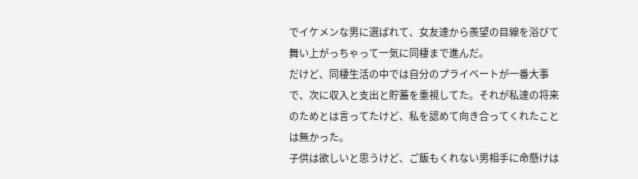でイケメンな男に選ばれて、女友達から羨望の目線を浴びて舞い上がっちゃって一気に同棲まで進んだ。
だけど、同棲生活の中では自分のプライベートが一番大事で、次に収入と支出と貯蓄を重視してた。それが私達の将来のためとは言ってたけど、私を認めて向き合ってくれたことは無かった。
子供は欲しいと思うけど、ご飯もくれない男相手に命懸けは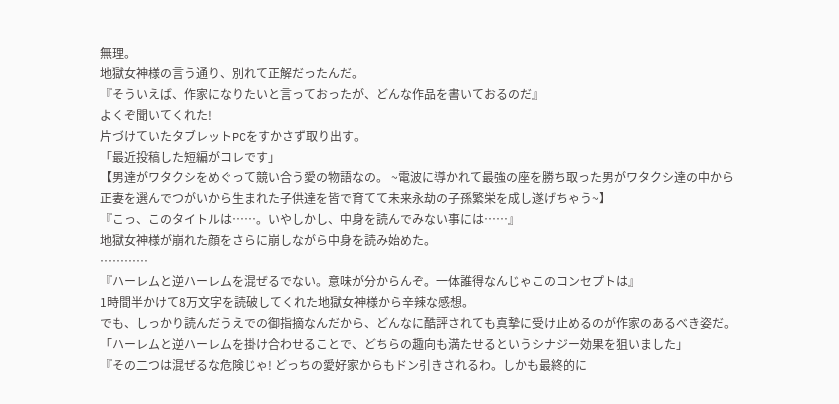無理。
地獄女神様の言う通り、別れて正解だったんだ。
『そういえば、作家になりたいと言っておったが、どんな作品を書いておるのだ』
よくぞ聞いてくれた!
片づけていたタブレットPCをすかさず取り出す。
「最近投稿した短編がコレです」
【男達がワタクシをめぐって競い合う愛の物語なの。 ~電波に導かれて最強の座を勝ち取った男がワタクシ達の中から正妻を選んでつがいから生まれた子供達を皆で育てて未来永劫の子孫繁栄を成し遂げちゃう~】
『こっ、このタイトルは……。いやしかし、中身を読んでみない事には……』
地獄女神様が崩れた顔をさらに崩しながら中身を読み始めた。
…………
『ハーレムと逆ハーレムを混ぜるでない。意味が分からんぞ。一体誰得なんじゃこのコンセプトは』
1時間半かけて8万文字を読破してくれた地獄女神様から辛辣な感想。
でも、しっかり読んだうえでの御指摘なんだから、どんなに酷評されても真摯に受け止めるのが作家のあるべき姿だ。
「ハーレムと逆ハーレムを掛け合わせることで、どちらの趣向も満たせるというシナジー効果を狙いました」
『その二つは混ぜるな危険じゃ! どっちの愛好家からもドン引きされるわ。しかも最終的に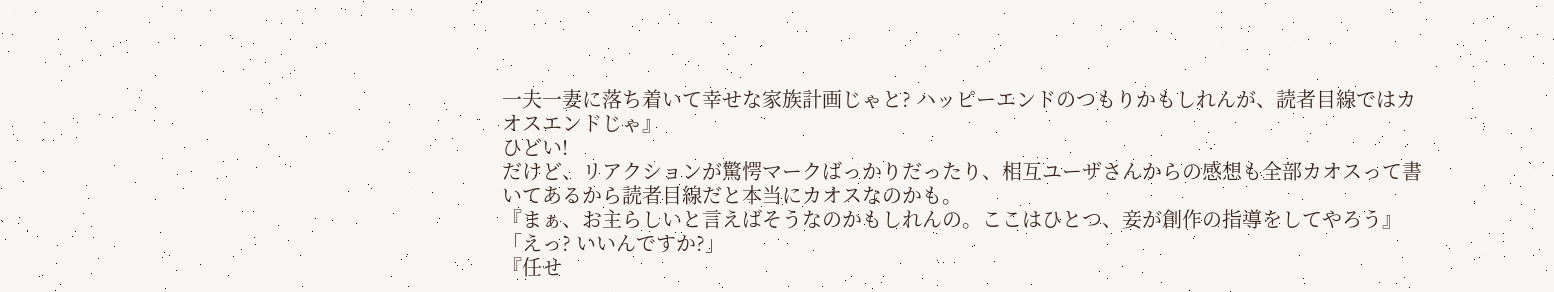一夫一妻に落ち着いて幸せな家族計画じゃと? ハッピーエンドのつもりかもしれんが、読者目線ではカオスエンドじゃ』
ひどい!
だけど、リアクションが驚愕マークばっかりだったり、相互ユーザさんからの感想も全部カオスって書いてあるから読者目線だと本当にカオスなのかも。
『まぁ、お主らしいと言えばそうなのかもしれんの。ここはひとつ、妾が創作の指導をしてやろう』
「えっ? いいんですか?」
『任せ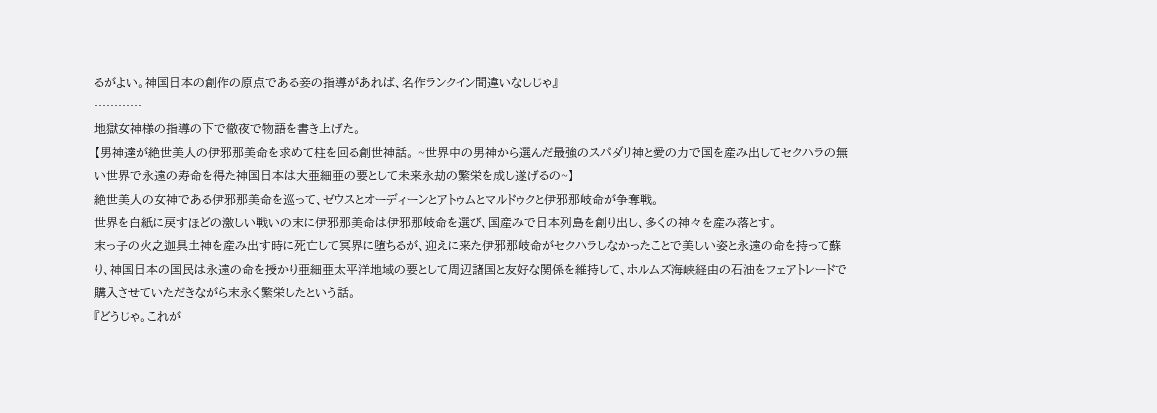るがよい。神国日本の創作の原点である妾の指導があれば、名作ランクイン間違いなしじゃ』
…………
地獄女神様の指導の下で徹夜で物語を書き上げた。
【男神達が絶世美人の伊邪那美命を求めて柱を回る創世神話。 ~世界中の男神から選んだ最強のスパダリ神と愛の力で国を産み出してセクハラの無い世界で永遠の寿命を得た神国日本は大亜細亜の要として未来永劫の繁栄を成し遂げるの~】
絶世美人の女神である伊邪那美命を巡って、ゼウスとオーディーンとアトゥムとマルドゥクと伊邪那岐命が争奪戦。
世界を白紙に戻すほどの激しい戦いの末に伊邪那美命は伊邪那岐命を選び、国産みで日本列島を創り出し、多くの神々を産み落とす。
末っ子の火之迦具土神を産み出す時に死亡して冥界に堕ちるが、迎えに来た伊邪那岐命がセクハラしなかったことで美しい姿と永遠の命を持って蘇り、神国日本の国民は永遠の命を授かり亜細亜太平洋地域の要として周辺諸国と友好な関係を維持して、ホルムズ海峡経由の石油をフェアトレードで購入させていただきながら末永く繁栄したという話。
『どうじゃ。これが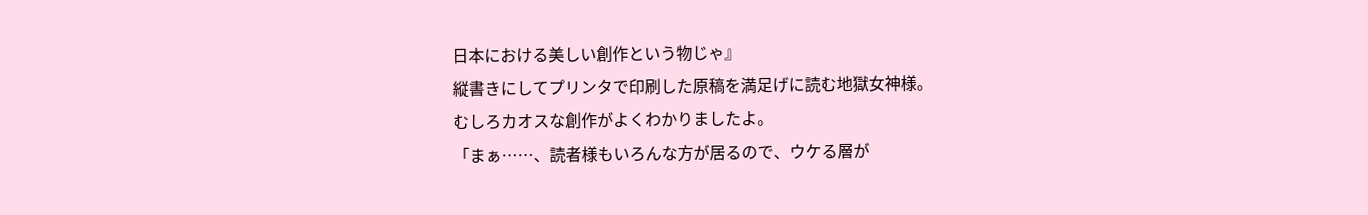日本における美しい創作という物じゃ』
縦書きにしてプリンタで印刷した原稿を満足げに読む地獄女神様。
むしろカオスな創作がよくわかりましたよ。
「まぁ……、読者様もいろんな方が居るので、ウケる層が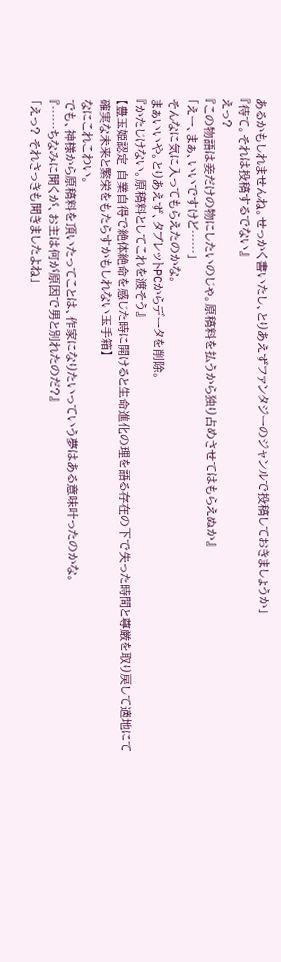あるかもしれませんね。せっかく書いたし、とりあえずファンタジーのジャンルで投稿しておきましょうか」
『待て。それは投稿するでない』
えっ?
『この物語は妾だけの物にしたいのじゃ。原稿料を払うから独り占めさせてはもらえぬか』
「えー、まぁ、いいですけど……」
そんなに気に入ってもらえたのかな。
まぁいいや。とりあえず、タブレットPCからデータを削除。
『かたじけない。原稿料としてこれを渡そう』
【豊玉姫認定 自業自得で絶体絶命を感じた時に開けると生命進化の理を語る存在の下で失った時間と尊厳を取り戻して適地にて確実な未来と繁栄をもたらすかもしれない玉手箱】
なにこれこわい。
でも、神様から原稿料を頂いたってことは、作家になりたいっていう夢はある意味叶ったのかな。
『……ちなみに聞くが、お主は何が原因で男と別れたのだ?』
「えっ? それさっきも聞きましたよね」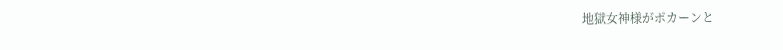地獄女神様がポカーンと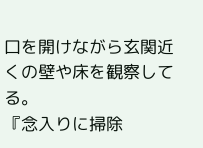口を開けながら玄関近くの壁や床を観察してる。
『念入りに掃除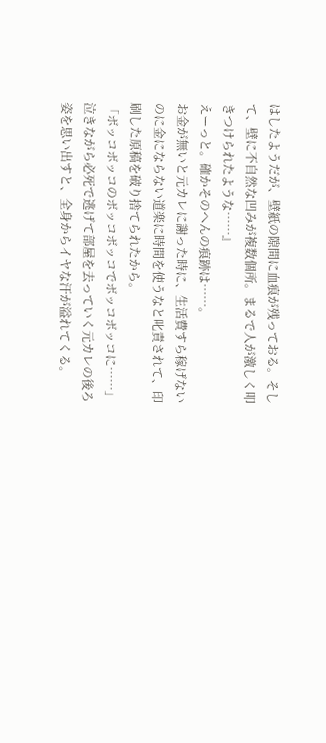はしたようだが、壁紙の隙間に血痕が残っておる。そして、壁に不自然な凹みが複数個所。まるで人が激しく叩きつけられたような……』
えーっと。確かそのへんの痕跡は……。
お金が無いと元カレに謝った時に、生活費すら稼げないのに金にならない道楽に時間を使うなと叱責されて、印刷した原稿を破り捨てられたから。
「ボッコボッコのボッコボッコでボッコボッコに……」
泣きながら必死で逃げて部屋を去っていく元カレの後ろ姿を思い出すと、全身からイヤな汗が溢れてくる。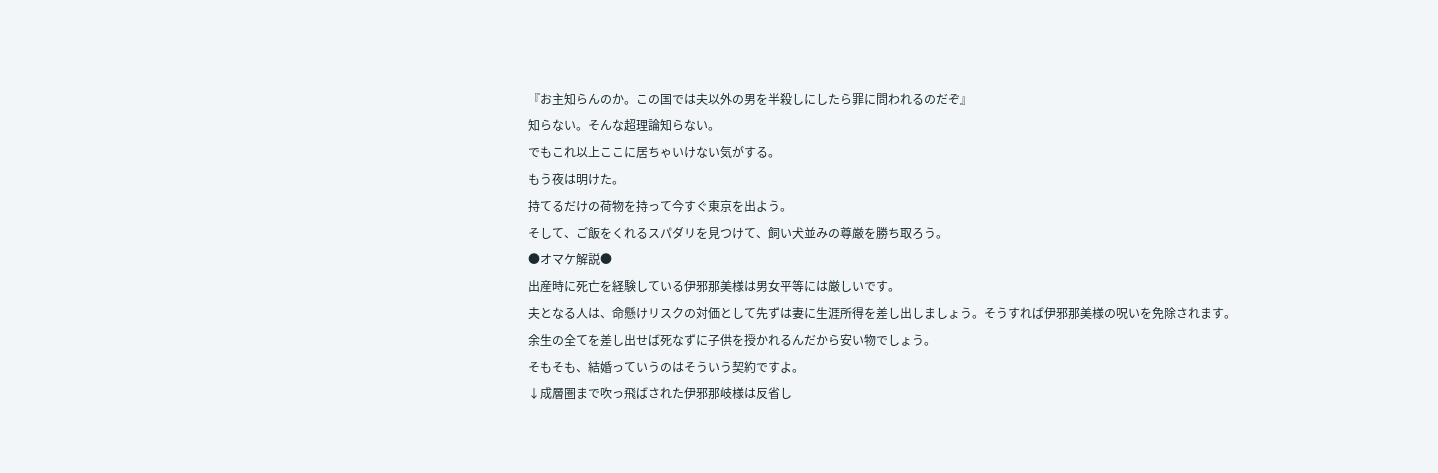『お主知らんのか。この国では夫以外の男を半殺しにしたら罪に問われるのだぞ』
知らない。そんな超理論知らない。
でもこれ以上ここに居ちゃいけない気がする。
もう夜は明けた。
持てるだけの荷物を持って今すぐ東京を出よう。
そして、ご飯をくれるスパダリを見つけて、飼い犬並みの尊厳を勝ち取ろう。
●オマケ解説●
出産時に死亡を経験している伊邪那美様は男女平等には厳しいです。
夫となる人は、命懸けリスクの対価として先ずは妻に生涯所得を差し出しましょう。そうすれば伊邪那美様の呪いを免除されます。
余生の全てを差し出せば死なずに子供を授かれるんだから安い物でしょう。
そもそも、結婚っていうのはそういう契約ですよ。
↓成層圏まで吹っ飛ばされた伊邪那岐様は反省し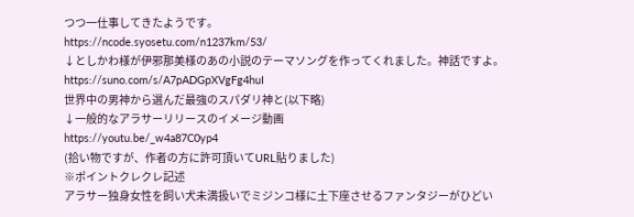つつ一仕事してきたようです。
https://ncode.syosetu.com/n1237km/53/
↓としかわ様が伊邪那美様のあの小説のテーマソングを作ってくれました。神話ですよ。
https://suno.com/s/A7pADGpXVgFg4huI
世界中の男神から選んだ最強のスパダリ神と(以下略)
↓一般的なアラサーリリースのイメージ動画
https://youtu.be/_w4a87C0yp4
(拾い物ですが、作者の方に許可頂いてURL貼りました)
※ポイントクレクレ記述
アラサー独身女性を飼い犬未満扱いでミジンコ様に土下座させるファンタジーがひどい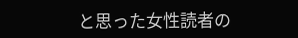と思った女性読者の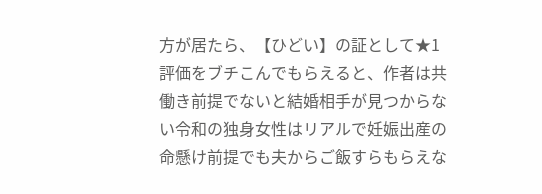方が居たら、【ひどい】の証として★1評価をブチこんでもらえると、作者は共働き前提でないと結婚相手が見つからない令和の独身女性はリアルで妊娠出産の命懸け前提でも夫からご飯すらもらえな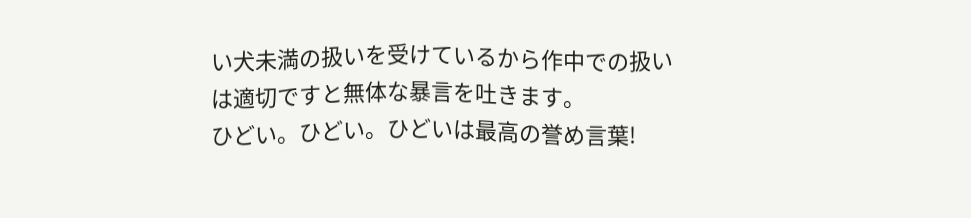い犬未満の扱いを受けているから作中での扱いは適切ですと無体な暴言を吐きます。
ひどい。ひどい。ひどいは最高の誉め言葉!